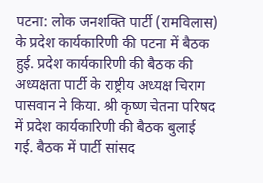पटना: लोक जनशक्ति पार्टी (रामविलास) के प्रदेश कार्यकारिणी की पटना में बैठक हुई. प्रदेश कार्यकारिणी की बैठक की अध्यक्षता पार्टी के राष्ट्रीय अध्यक्ष चिराग पासवान ने किया. श्री कृष्ण चेतना परिषद में प्रदेश कार्यकारिणी की बैठक बुलाई गई. बैठक में पार्टी सांसद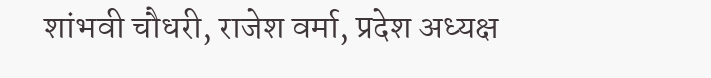शांभवी चौधरी, राजेश वर्मा, प्रदेश अध्यक्ष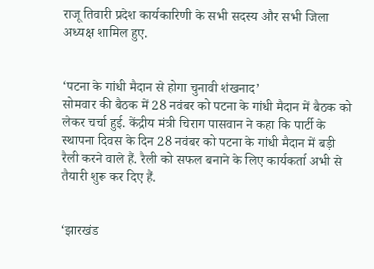राजू तिवारी प्रदेश कार्यकारिणी के सभी सदस्य और सभी जिला अध्यक्ष शामिल हुए.


‘पटना के गांधी मैदान से होगा चुनावी शंखनाद’
सोमवार की बैठक में 28 नवंबर को पटना के गांधी मैदान में बैठक को लेकर चर्चा हुई. केंद्रीय मंत्री चिराग पासवान ने कहा कि पार्टी के स्थापना दिवस के दिन 28 नवंबर को पटना के गांधी मैदान में बड़ी रैली करने वाले हैं. रैली को सफल बनाने के लिए कार्यकर्ता अभी से तैयारी शुरू कर दिए हैं.


‘झारखंड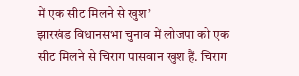में एक सीट मिलने से खुश’
झारखंड विधानसभा चुनाव में लोजपा को एक सीट मिलने से चिराग पासवान खुश हैं. चिराग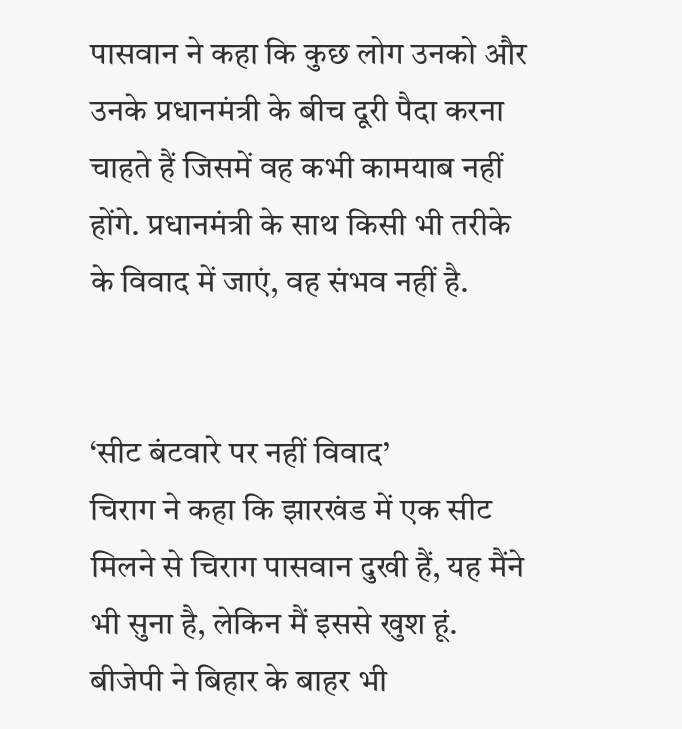पासवान ने कहा कि कुछ लोग उनको और उनके प्रधानमंत्री के बीच दूरी पैदा करना चाहते हैं जिसमें वह कभी कामयाब नहीं होंगे. प्रधानमंत्री के साथ किसी भी तरीके के विवाद में जाएं, वह संभव नहीं है.


‘सीट बंटवारे पर नहीं विवाद’
चिराग ने कहा कि झारखंड में एक सीट मिलने से चिराग पासवान दुखी हैं, यह मैंने भी सुना है, लेकिन मैं इससे खुश हूं. बीजेपी ने बिहार के बाहर भी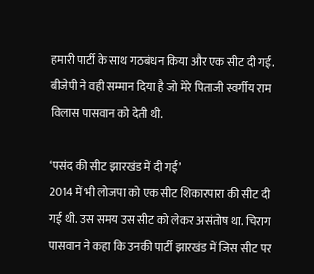हमारी पार्टी के साथ गठबंधन किया और एक सीट दी गई. बीजेपी ने वही सम्मान दिया है जो मेरे पिताजी स्वर्गीय राम विलास पासवान को देती थी.

‘पसंद की सीट झारखंड में दी गई’
2014 में भी लोजपा को एक सीट शिकारपारा की सीट दी गई थी. उस समय उस सीट को लेकर असंतोष था. चिराग पासवान ने कहा कि उनकी पार्टी झारखंड में जिस सीट पर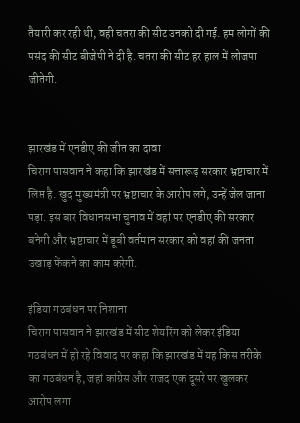तैयारी कर रही थी, वही चतरा की सीट उनको दी गई. हम लोगों की पसंद की सीट बीजेपी ने दी है. चतरा की सीट हर हाल में लोजपा जीतेगी.


झारखंड में एनडीए की जीत का दावा
चिराग पासवान ने कहा कि झारखंड में सत्तारूढ़ सरकार भ्रष्टाचार में लिप्त है. खुद मुख्यमंत्री पर भ्रष्टाचार के आरोप लगे, उन्हें जेल जाना पड़ा. इस बार विधानसभा चुनाव में वहां पर एनडीए की सरकार बनेगी और भ्रष्टाचार में डूबी वर्तमान सरकार को वहां की जनता उखाड़ फेंकने का काम करेगी.

इंडिया गठबंधन पर निशाना
चिराग पासवान ने झारखंड में सीट शेयरिंग को लेकर इंडिया गठबंधन में हो रहे विवाद पर कहा कि झारखंड में यह किस तरीके का गठबंधन है, जहां कांग्रेस और राजद एक दूसरे पर खुलकर आरोप लगा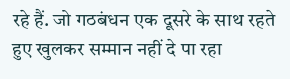रहे हैं. जो गठबंधन एक दूसरे के साथ रहते हुए खुलकर सम्मान नहीं दे पा रहा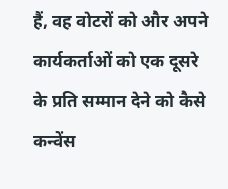हैं, वह वोटरों को और अपने कार्यकर्ताओं को एक दूसरे के प्रति सम्मान देने को कैसे कन्वेंस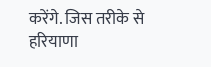करेंगे. जिस तरीके से हरियाणा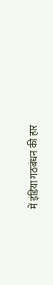में इंडिया गठबंधन की हार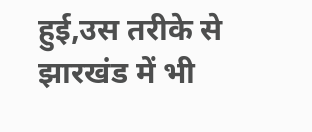हुई,उस तरीके से झारखंड में भी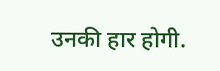उनकी हार होगी.